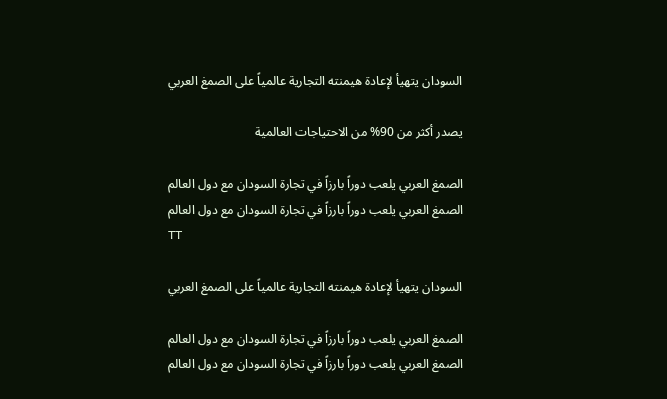السودان يتهيأ لإعادة هيمنته التجارية عالمياً على الصمغ العربي

يصدر أكثر من 90% من الاحتياجات العالمية

الصمغ العربي يلعب دوراً بارزاً في تجارة السودان مع دول العالم
الصمغ العربي يلعب دوراً بارزاً في تجارة السودان مع دول العالم
TT

السودان يتهيأ لإعادة هيمنته التجارية عالمياً على الصمغ العربي

الصمغ العربي يلعب دوراً بارزاً في تجارة السودان مع دول العالم
الصمغ العربي يلعب دوراً بارزاً في تجارة السودان مع دول العالم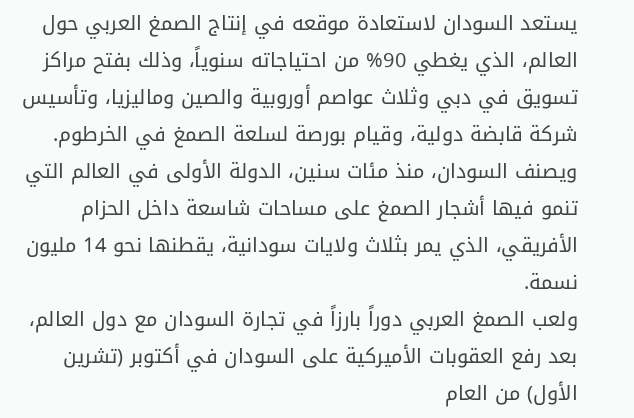يستعد السودان لاستعادة موقعه في إنتاج الصمغ العربي حول العالم، الذي يغطي 90% من احتياجاته سنوياً، وذلك بفتح مراكز تسويق في دبي وثلاث عواصم أوروبية والصين وماليزيا، وتأسيس شركة قابضة دولية، وقيام بورصة لسلعة الصمغ في الخرطوم.
ويصنف السودان، منذ مئات سنين، الدولة الأولى في العالم التي تنمو فيها أشجار الصمغ على مساحات شاسعة داخل الحزام الأفريقي، الذي يمر بثلاث ولايات سودانية، يقطنها نحو 14 مليون نسمة.
ولعب الصمغ العربي دوراً بارزاً في تجارة السودان مع دول العالم، بعد رفع العقوبات الأميركية على السودان في أكتوبر (تشرين الأول) من العام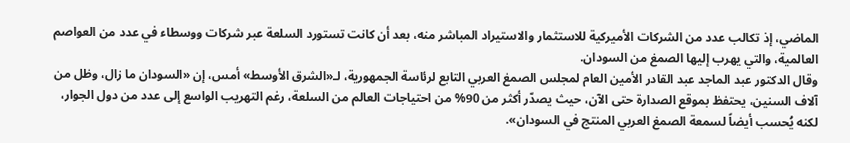الماضي، إذ تكالب عدد من الشركات الأميركية للاستثمار والاستيراد المباشر منه، بعد أن كانت تستورد السلعة عبر شركات ووسطاء في عدد من العواصم العالمية، والتي يهرب إليها الصمغ من السودان.
وقال الدكتور عبد الماجد عبد القادر الأمين العام لمجلس الصمغ العربي التابع لرئاسة الجمهورية، لـ«الشرق الأوسط» أمس، إن «السودان ما زال، وظل من آلاف السنين، يحتفظ بموقع الصدارة حتى الآن، حيث يصدّر أكثر من 90% من احتياجات العالم من السلعة، رغم التهريب الواسع إلى عدد من دول الجوار، لكنه يُحسب أيضاً لسمعة الصمغ العربي المنتج في السودان».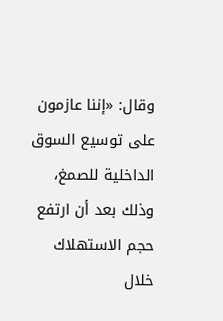وقال: «إننا عازمون على توسيع السوق الداخلية للصمغ، وذلك بعد أن ارتفع حجم الاستهلاك خلال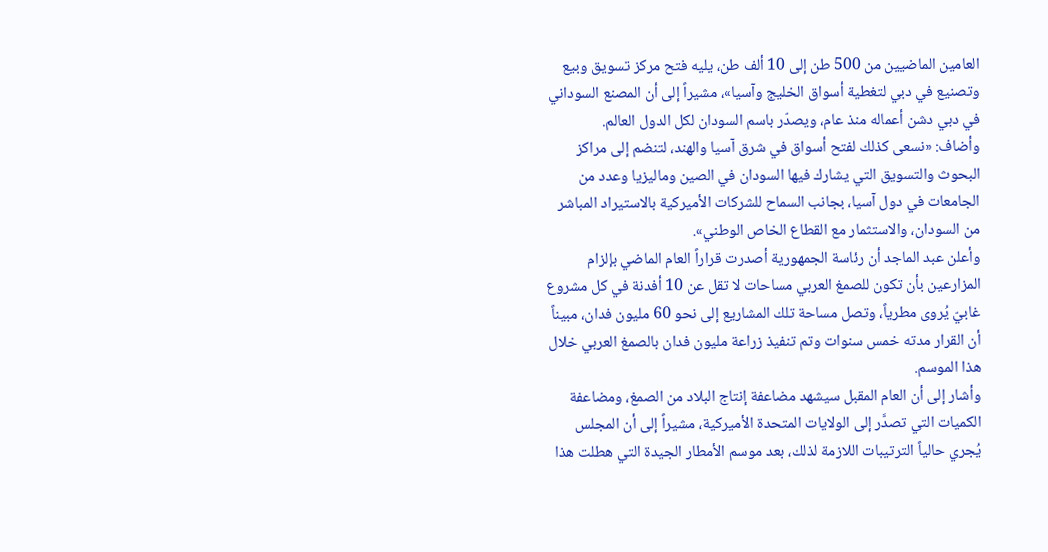العامين الماضيين من 500 طن إلى 10 ألف طن، يليه فتح مركز تسويق وبيع وتصنيع في دبي لتغطية أسواق الخليج وآسيا»، مشيراً إلى أن المصنع السوداني في دبي دشن أعماله منذ عام، ويصدّر باسم السودان لكل الدول العالم.
وأضاف: «نسعى كذلك لفتح أسواق في شرق آسيا والهند، لتنضم إلى مراكز البحوث والتسويق التي يشارك فيها السودان في الصين وماليزيا وعدد من الجامعات في دول آسيا، بجانب السماح للشركات الأميركية بالاستيراد المباشر من السودان، والاستثمار مع القطاع الخاص الوطني».
وأعلن عبد الماجد أن رئاسة الجمهورية أصدرت قراراً العام الماضي بإلزام المزارعين بأن تكون للصمغ العربي مساحات لا تقل عن 10 أفدنة في كل مشروع غابيّ يُروى مطرياً، وتصل مساحة تلك المشاريع إلى نحو 60 مليون فدان، مبيناً أن القرار مدته خمس سنوات وتم تنفيذ زراعة مليون فدان بالصمغ العربي خلال هذا الموسم.
وأشار إلى أن العام المقبل سيشهد مضاعفة إنتاج البلاد من الصمغ، ومضاعفة الكميات التي تصدَّر إلى الولايات المتحدة الأميركية، مشيراً إلى أن المجلس يُجري حالياً الترتيبات اللازمة لذلك، بعد موسم الأمطار الجيدة التي هطلت هذا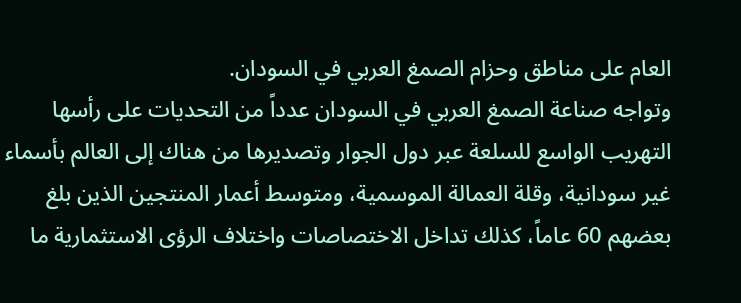العام على مناطق وحزام الصمغ العربي في السودان.
وتواجه صناعة الصمغ العربي في السودان عدداً من التحديات على رأسها التهريب الواسع للسلعة عبر دول الجوار وتصديرها من هناك إلى العالم بأسماء غير سودانية، وقلة العمالة الموسمية، ومتوسط أعمار المنتجين الذين بلغ بعضهم 60 عاماً، كذلك تداخل الاختصاصات واختلاف الرؤى الاستثمارية ما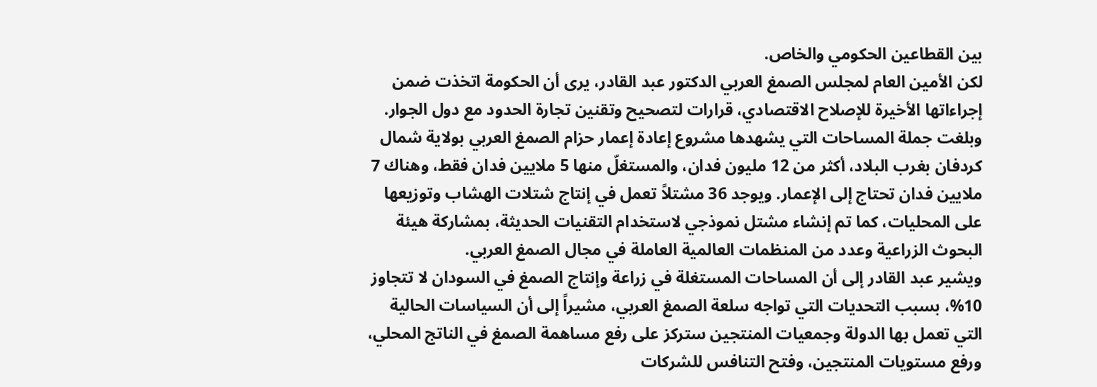بين القطاعين الحكومي والخاص.
لكن الأمين العام لمجلس الصمغ العربي الدكتور عبد القادر، يرى أن الحكومة اتخذت ضمن إجراءاتها الأخيرة للإصلاح الاقتصادي، قرارات لتصحيح وتقنين تجارة الحدود مع دول الجوار.
وبلغت جملة المساحات التي يشهدها مشروع إعادة إعمار حزام الصمغ العربي بولاية شمال كردفان بغرب البلاد، أكثر من 12 مليون فدان، والمستغلّ منها 5 ملايين فدان فقط، وهناك 7 ملايين فدان تحتاج إلى الإعمار. ويوجد 36 مشتلاً تعمل في إنتاج شتلات الهشاب وتوزيعها على المحليات، كما تم إنشاء مشتل نموذجي لاستخدام التقنيات الحديثة، بمشاركة هيئة البحوث الزراعية وعدد من المنظمات العالمية العاملة في مجال الصمغ العربي.
ويشير عبد القادر إلى أن المساحات المستغلة في زراعة وإنتاج الصمغ في السودان لا تتجاوز 10%، بسبب التحديات التي تواجه سلعة الصمغ العربي، مشيراً إلى أن السياسات الحالية التي تعمل بها الدولة وجمعيات المنتجين ستركز على رفع مساهمة الصمغ في الناتج المحلي، ورفع مستويات المنتجين، وفتح التنافس للشركات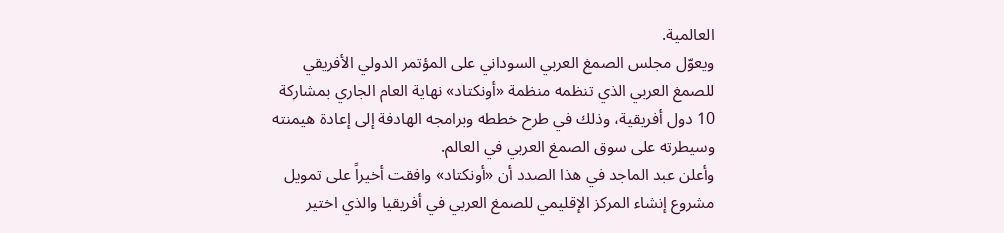العالمية.
ويعوّل مجلس الصمغ العربي السوداني على المؤتمر الدولي الأفريقي للصمغ العربي الذي تنظمه منظمة «أونكتاد» نهاية العام الجاري بمشاركة 10 دول أفريقية، وذلك في طرح خططه وبرامجه الهادفة إلى إعادة هيمنته وسيطرته على سوق الصمغ العربي في العالم.
وأعلن عبد الماجد في هذا الصدد أن «أونكتاد» وافقت أخيراً على تمويل مشروع إنشاء المركز الإقليمي للصمغ العربي في أفريقيا والذي اختير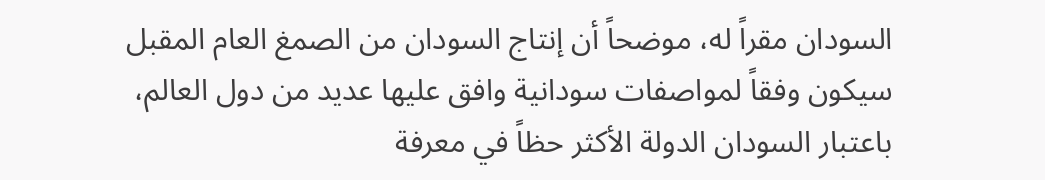السودان مقراً له، موضحاً أن إنتاج السودان من الصمغ العام المقبل سيكون وفقاً لمواصفات سودانية وافق عليها عديد من دول العالم، باعتبار السودان الدولة الأكثر حظاً في معرفة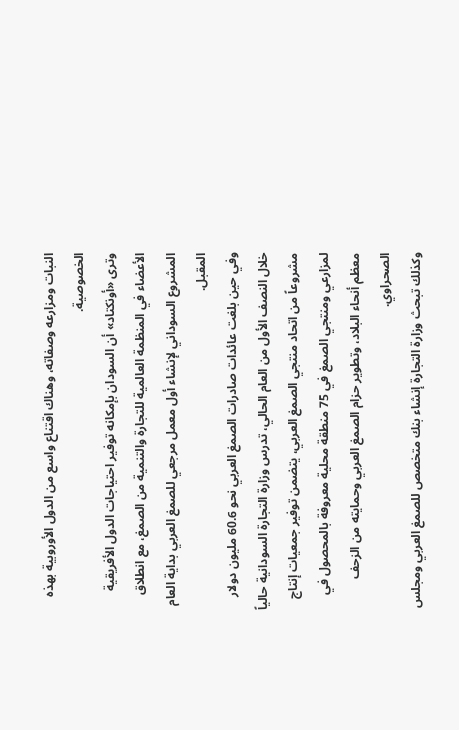النبات ومزارعه وصفاته، وهناك اقتناع واسع من الدول الأوروبية بهذه الخصوصية.
وترى «أونكتاد» أن السودان بإمكانه توفير احتياجات الدول الأفريقية الأعضاء في المنظمة العالمية للتجارة والتنمية من الصمغ، مع انطلاق المشروع السوداني لإنشاء أول معمل مرجعي للصمغ العربي بداية العام المقبل.
وفي حين بلغت عائدات صادرات الصمغ العربي نحو 60.6 مليون دولار خلال النصف الأول من العام الحالي، تدرس وزارة التجارة السودانية حالياً مشروعاً من اتحاد منتجي الصمغ العربي، يتضمن توفير جمعيات إنتاج لمزارعي ومنتجي الصمغ في 75 منطقة محلية معروفة بالمحصول في معظم أنحاء البلاد، وتطوير حزام الصمغ العربي وحمايته من الزحف الصحراوي.
وكذلك تبحث وزارة التجارة إنشاء بنك متخصص للصمغ العربي ومجلس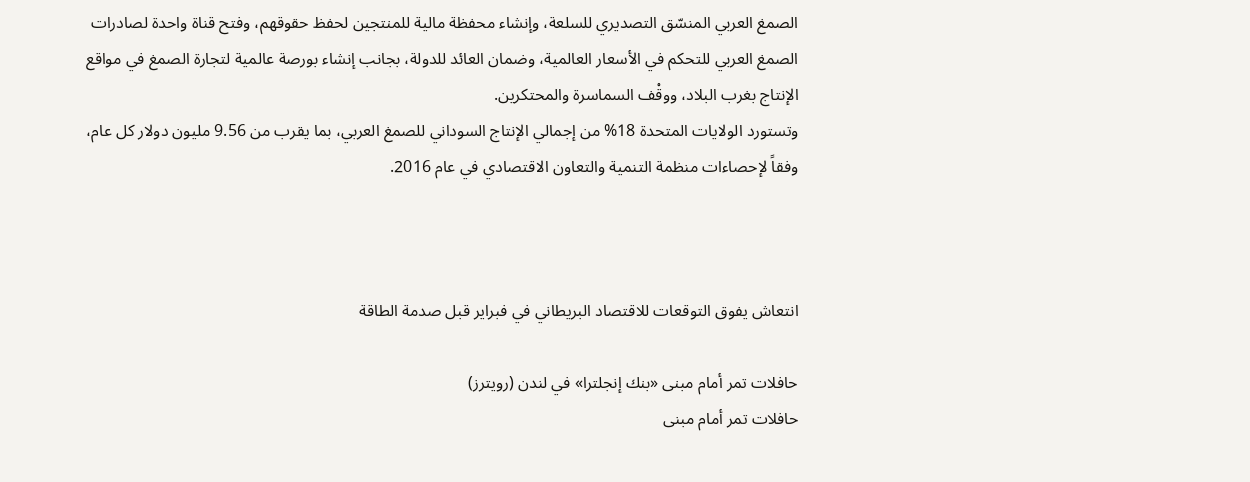الصمغ العربي المنسّق التصديري للسلعة، وإنشاء محفظة مالية للمنتجين لحفظ حقوقهم، وفتح قناة واحدة لصادرات الصمغ العربي للتحكم في الأسعار العالمية، وضمان العائد للدولة، بجانب إنشاء بورصة عالمية لتجارة الصمغ في مواقع الإنتاج بغرب البلاد، ووقْف السماسرة والمحتكرين.
وتستورد الولايات المتحدة 18% من إجمالي الإنتاج السوداني للصمغ العربي، بما يقرب من 9.56 مليون دولار كل عام، وفقاً لإحصاءات منظمة التنمية والتعاون الاقتصادي في عام 2016.



انتعاش يفوق التوقعات للاقتصاد البريطاني في فبراير قبل صدمة الطاقة

حافلات تمر أمام مبنى «بنك إنجلترا» في لندن (رويترز)
حافلات تمر أمام مبنى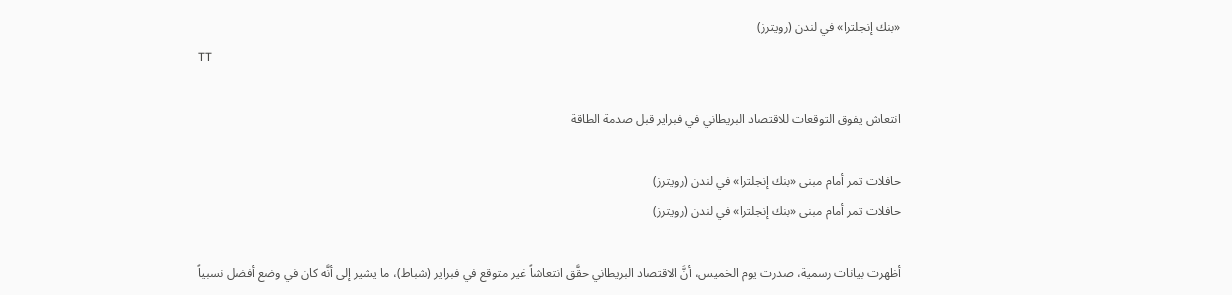«بنك إنجلترا» في لندن (رويترز)
TT

انتعاش يفوق التوقعات للاقتصاد البريطاني في فبراير قبل صدمة الطاقة

حافلات تمر أمام مبنى «بنك إنجلترا» في لندن (رويترز)
حافلات تمر أمام مبنى «بنك إنجلترا» في لندن (رويترز)

أظهرت بيانات رسمية، صدرت يوم الخميس، أنَّ الاقتصاد البريطاني حقَّق انتعاشاً غير متوقع في فبراير (شباط)، ما يشير إلى أنَّه كان في وضع أفضل نسبياً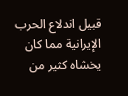قبيل اندلاع الحرب الإيرانية مما كان يخشاه كثير من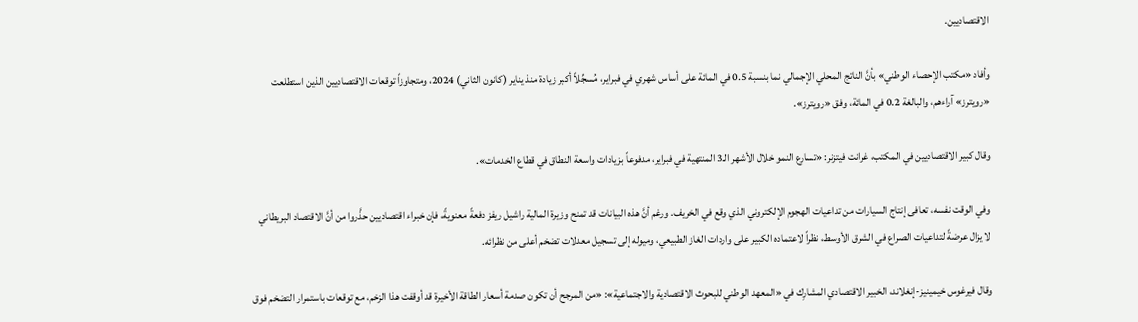الاقتصاديين.

وأفاد «مكتب الإحصاء الوطني» بأنَّ الناتج المحلي الإجمالي نما بنسبة 0.5 في المائة على أساس شهري في فبراير، مُسجِّلاً أكبر زيادة منذ يناير (كانون الثاني) 2024، ومتجاوزاً توقعات الاقتصاديين الذين استطلعت «رويترز» آراءهم، والبالغة 0.2 في المائة، وفق «رويترز».

وقال كبير الاقتصاديين في المكتب، غرانت فيتزنر: «تسارع النمو خلال الأشهر الـ3 المنتهية في فبراير، مدفوعاً بزيادات واسعة النطاق في قطاع الخدمات».

وفي الوقت نفسه، تعافى إنتاج السيارات من تداعيات الهجوم الإلكتروني الذي وقع في الخريف. ورغم أنَّ هذه البيانات قد تمنح وزيرة المالية راشيل ريفز دفعةً معنويةً، فإن خبراء اقتصاديين حذَّروا من أنَّ الاقتصاد البريطاني لا يزال عرضةً لتداعيات الصراع في الشرق الأوسط، نظراً لاعتماده الكبير على واردات الغاز الطبيعي، وميوله إلى تسجيل معدلات تضخم أعلى من نظرائه.

وقال فيرغوس خيمينيز-إنغلاند، الخبير الاقتصادي المشارِك في «المعهد الوطني للبحوث الاقتصادية والاجتماعية»: «من المرجح أن تكون صدمة أسعار الطاقة الأخيرة قد أوقفت هذا الزخم، مع توقعات باستمرار التضخم فوق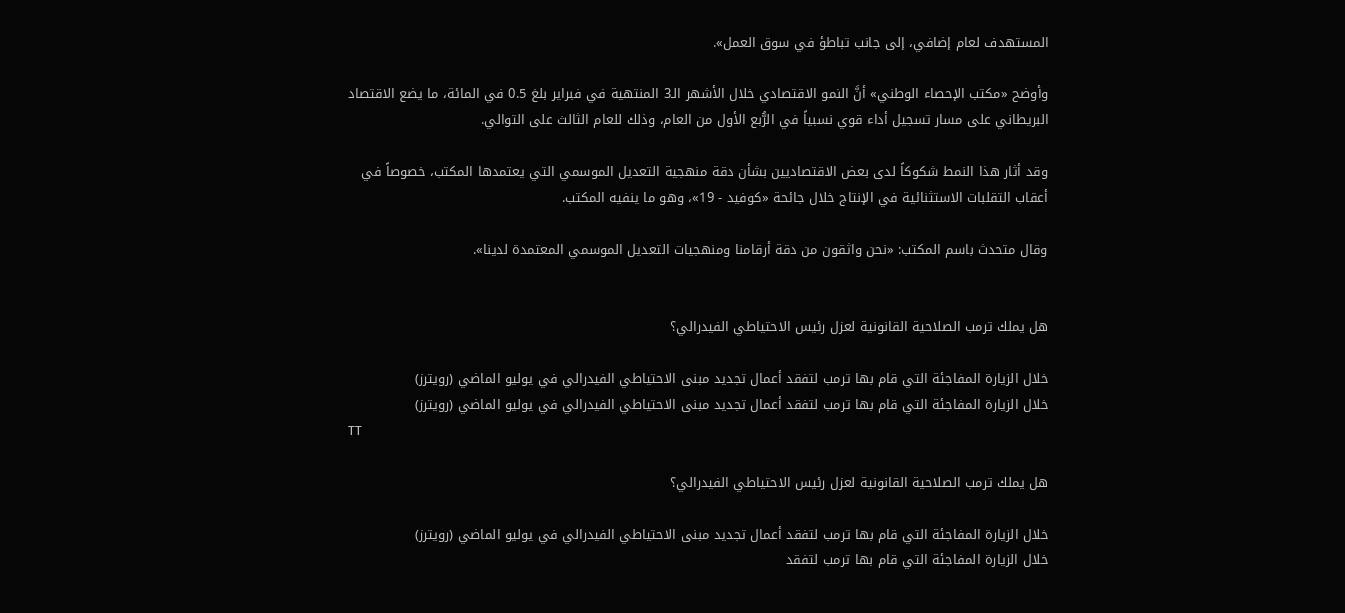المستهدف لعام إضافي، إلى جانب تباطؤ في سوق العمل».

وأوضح «مكتب الإحصاء الوطني» أنَّ النمو الاقتصادي خلال الأشهر الـ3 المنتهية في فبراير بلغ 0.5 في المائة، ما يضع الاقتصاد البريطاني على مسار تسجيل أداء قوي نسبياً في الرُّبع الأول من العام، وذلك للعام الثالث على التوالي.

وقد أثار هذا النمط شكوكاً لدى بعض الاقتصاديين بشأن دقة منهجية التعديل الموسمي التي يعتمدها المكتب، خصوصاً في أعقاب التقلبات الاستثنائية في الإنتاج خلال جائحة «كوفيد - 19»، وهو ما ينفيه المكتب.

وقال متحدث باسم المكتب: «نحن واثقون من دقة أرقامنا ومنهجيات التعديل الموسمي المعتمدة لدينا».


هل يملك ترمب الصلاحية القانونية لعزل رئيس الاحتياطي الفيدرالي؟

خلال الزيارة المفاجئة التي قام بها ترمب لتفقد أعمال تجديد مبنى الاحتياطي الفيدرالي في يوليو الماضي (رويترز)
خلال الزيارة المفاجئة التي قام بها ترمب لتفقد أعمال تجديد مبنى الاحتياطي الفيدرالي في يوليو الماضي (رويترز)
TT

هل يملك ترمب الصلاحية القانونية لعزل رئيس الاحتياطي الفيدرالي؟

خلال الزيارة المفاجئة التي قام بها ترمب لتفقد أعمال تجديد مبنى الاحتياطي الفيدرالي في يوليو الماضي (رويترز)
خلال الزيارة المفاجئة التي قام بها ترمب لتفقد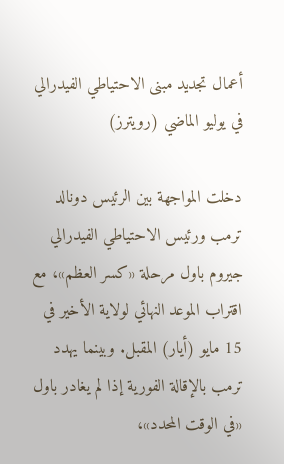أعمال تجديد مبنى الاحتياطي الفيدرالي في يوليو الماضي (رويترز)

دخلت المواجهة بين الرئيس دونالد ترمب ورئيس الاحتياطي الفيدرالي جيروم باول مرحلة «كسر العظم»، مع اقتراب الموعد النهائي لولاية الأخير في 15 مايو (أيار) المقبل. وبينما يهدد ترمب بالإقالة الفورية إذا لم يغادر باول «في الوقت المحدد»،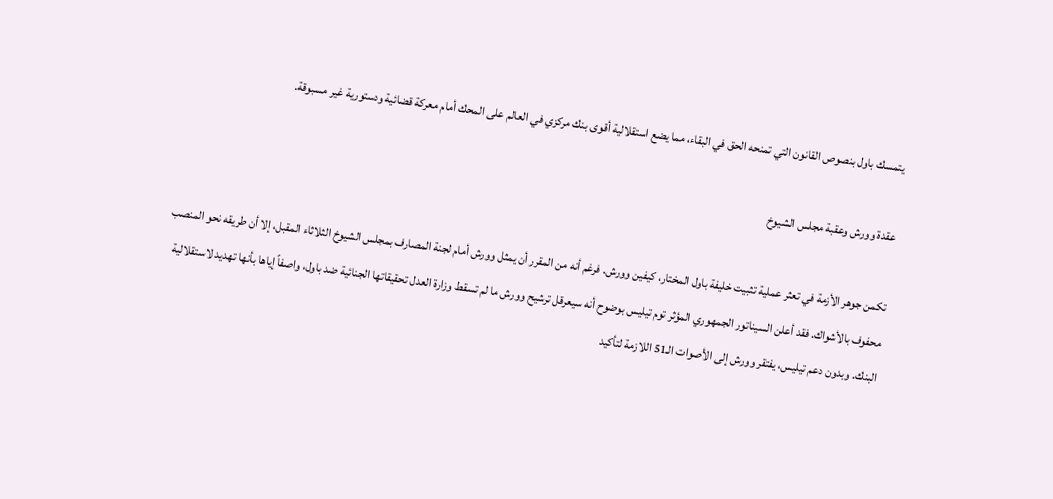يتمسك باول بنصوص القانون التي تمنحه الحق في البقاء، مما يضع استقلالية أقوى بنك مركزي في العالم على المحك أمام معركة قضائية ودستورية غير مسبوقة.

عقدة وورش وعقبة مجلس الشيوخ

تكمن جوهر الأزمة في تعثر عملية تثبيت خليفة باول المختار، كيفين وورش. فرغم أنه من المقرر أن يمثل وورش أمام لجنة المصارف بمجلس الشيوخ الثلاثاء المقبل، إلا أن طريقه نحو المنصب محفوف بالأشواك. فقد أعلن السيناتور الجمهوري المؤثر توم تيليس بوضوح أنه سيعرقل ترشيح وورش ما لم تسقط وزارة العدل تحقيقاتها الجنائية ضد باول، واصفاً إياها بأنها تهديد لاستقلالية البنك. وبدون دعم تيليس، يفتقر وورش إلى الأصوات الـ51 اللازمة لتأكيد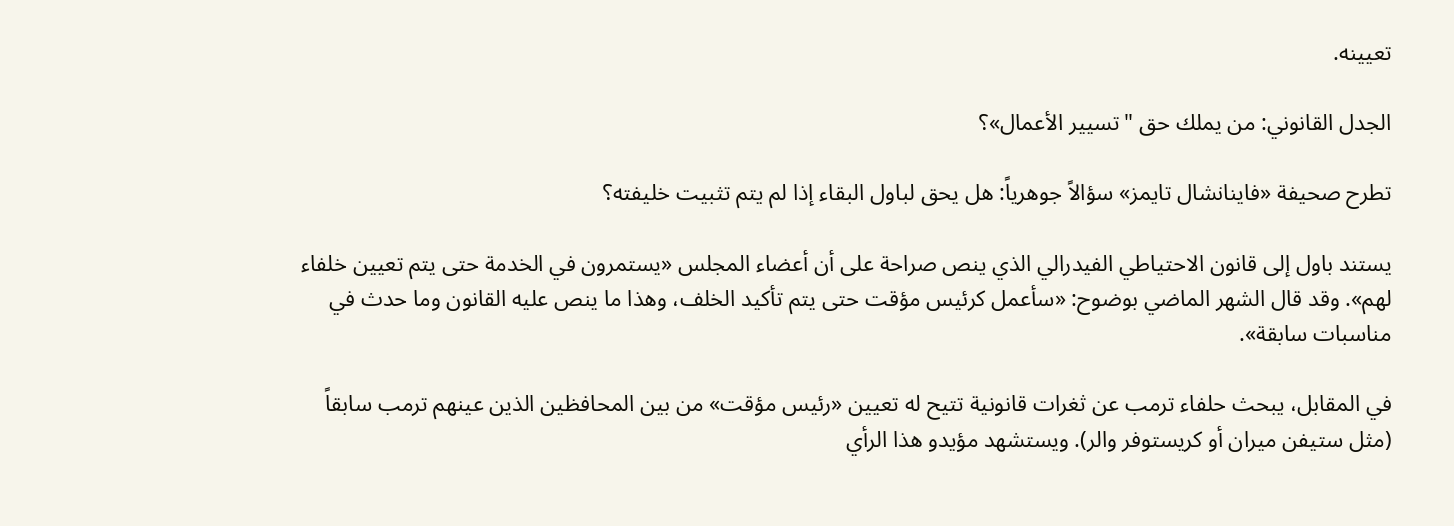تعيينه.

الجدل القانوني: من يملك حق "تسيير الأعمال»؟

تطرح صحيفة «فاينانشال تايمز» سؤالاً جوهرياً: هل يحق لباول البقاء إذا لم يتم تثبيت خليفته؟

يستند باول إلى قانون الاحتياطي الفيدرالي الذي ينص صراحة على أن أعضاء المجلس «يستمرون في الخدمة حتى يتم تعيين خلفاء لهم». وقد قال الشهر الماضي بوضوح: «سأعمل كرئيس مؤقت حتى يتم تأكيد الخلف، وهذا ما ينص عليه القانون وما حدث في مناسبات سابقة».

في المقابل، يبحث حلفاء ترمب عن ثغرات قانونية تتيح له تعيين «رئيس مؤقت» من بين المحافظين الذين عينهم ترمب سابقاً (مثل ستيفن ميران أو كريستوفر والر). ويستشهد مؤيدو هذا الرأي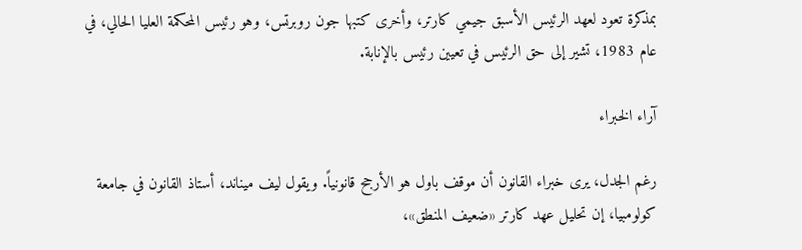بمذكرة تعود لعهد الرئيس الأسبق جيمي كارتر، وأخرى كتبها جون روبرتس، وهو رئيس المحكمة العليا الحالي، في عام 1983، تشير إلى حق الرئيس في تعيين رئيس بالإنابة.

آراء الخبراء

رغم الجدل، يرى خبراء القانون أن موقف باول هو الأرجح قانونياً. ويقول ليف ميناند، أستاذ القانون في جامعة كولومبيا، إن تحليل عهد كارتر «ضعيف المنطق»،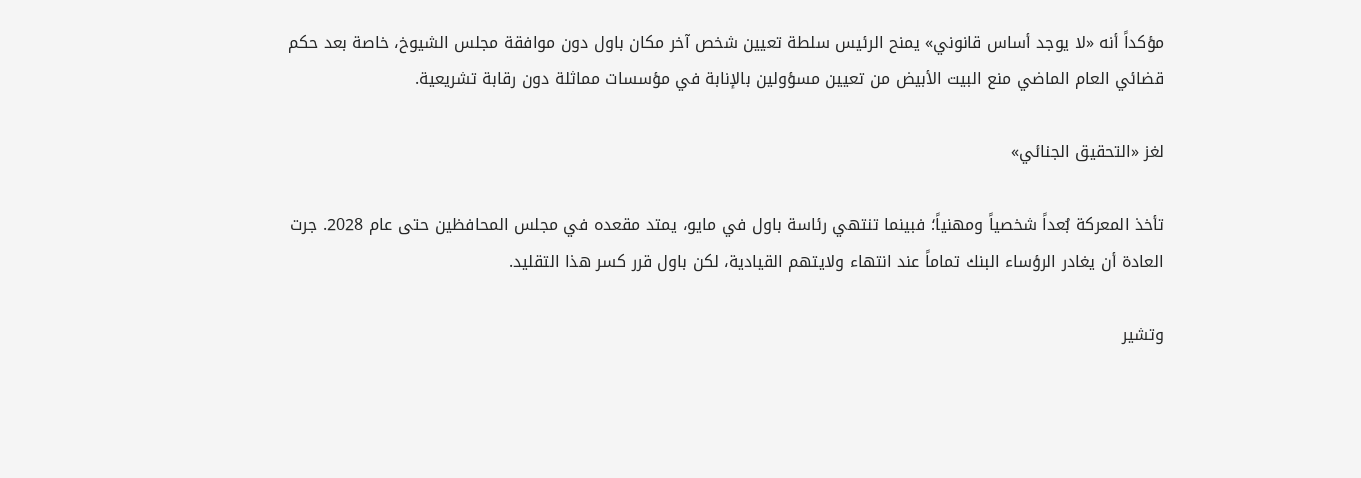مؤكداً أنه «لا يوجد أساس قانوني» يمنح الرئيس سلطة تعيين شخص آخر مكان باول دون موافقة مجلس الشيوخ، خاصة بعد حكم قضائي العام الماضي منع البيت الأبيض من تعيين مسؤولين بالإنابة في مؤسسات مماثلة دون رقابة تشريعية.

لغز «التحقيق الجنائي»

تأخذ المعركة بُعداً شخصياً ومهنياً؛ فبينما تنتهي رئاسة باول في مايو، يمتد مقعده في مجلس المحافظين حتى عام 2028. جرت العادة أن يغادر الرؤساء البنك تماماً عند انتهاء ولايتهم القيادية، لكن باول قرر كسر هذا التقليد.

وتشير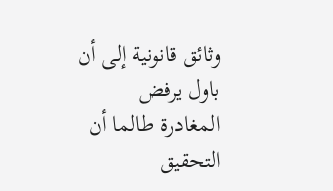وثائق قانونية إلى أن باول يرفض المغادرة طالما أن التحقيق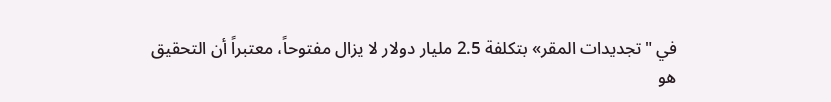في "تجديدات المقر» بتكلفة 2.5 مليار دولار لا يزال مفتوحاً، معتبراً أن التحقيق هو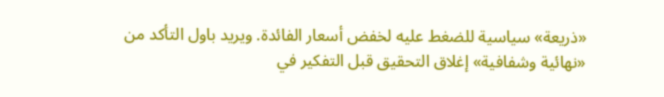«ذريعة» سياسية للضغط عليه لخفض أسعار الفائدة. ويريد باول التأكد من «نهائية وشفافية» إغلاق التحقيق قبل التفكير في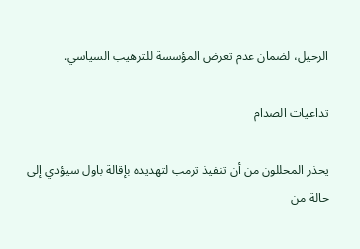الرحيل، لضمان عدم تعرض المؤسسة للترهيب السياسي.

تداعيات الصدام

يحذر المحللون من أن تنفيذ ترمب لتهديده بإقالة باول سيؤدي إلى حالة من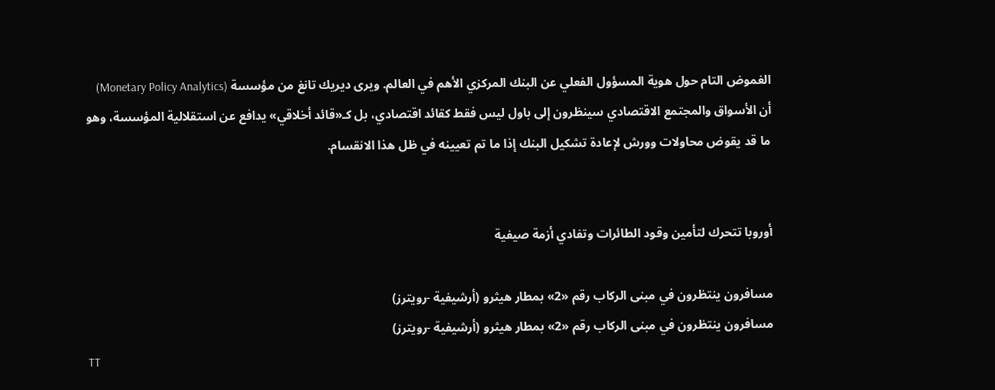الغموض التام حول هوية المسؤول الفعلي عن البنك المركزي الأهم في العالم. ويرى ديريك تانغ من مؤسسة (Monetary Policy Analytics) أن الأسواق والمجتمع الاقتصادي سينظرون إلى باول ليس فقط كقائد اقتصادي، بل كـ«قائد أخلاقي» يدافع عن استقلالية المؤسسة، وهو ما قد يقوض محاولات وورش لإعادة تشكيل البنك إذا ما تم تعيينه في ظل هذا الانقسام.


أوروبا تتحرك لتأمين وقود الطائرات وتفادي أزمة صيفية

مسافرون ينتظرون في مبنى الركاب رقم «2» بمطار هيثرو (أرشيفية -رويترز)
مسافرون ينتظرون في مبنى الركاب رقم «2» بمطار هيثرو (أرشيفية -رويترز)
TT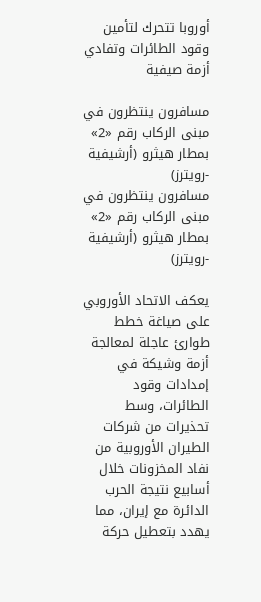أوروبا تتحرك لتأمين وقود الطائرات وتفادي أزمة صيفية

مسافرون ينتظرون في مبنى الركاب رقم «2» بمطار هيثرو (أرشيفية -رويترز)
مسافرون ينتظرون في مبنى الركاب رقم «2» بمطار هيثرو (أرشيفية -رويترز)

يعكف الاتحاد الأوروبي على صياغة خطط طوارئ عاجلة لمعالجة أزمة وشيكة في إمدادات وقود الطائرات، وسط تحذيرات من شركات الطيران الأوروبية من نفاد المخزونات خلال أسابيع نتيجة الحرب الدائرة مع إيران، مما يهدد بتعطيل حركة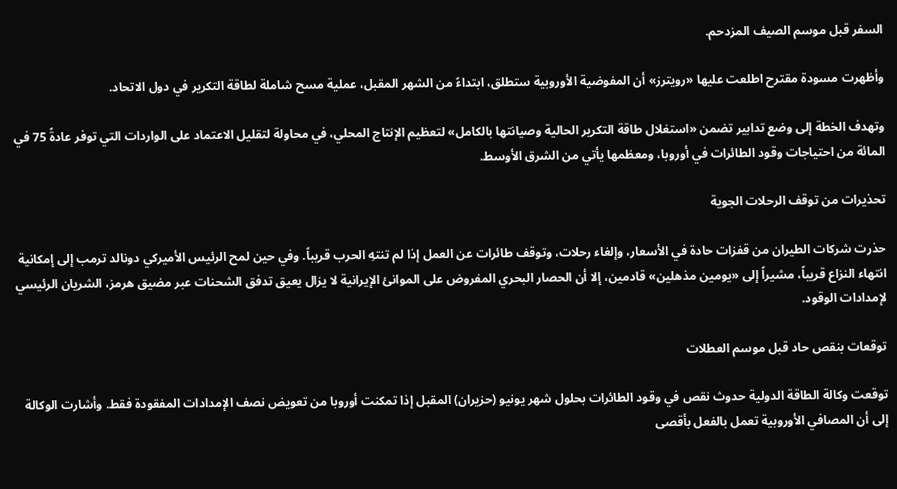السفر قبل موسم الصيف المزدحم.

وأظهرت مسودة مقترح اطلعت عليها «رويترز» أن المفوضية الأوروبية ستطلق، ابتداءً من الشهر المقبل، عملية مسح شاملة لطاقة التكرير في دول الاتحاد.

وتهدف الخطة إلى وضع تدابير تضمن «استغلال طاقة التكرير الحالية وصيانتها بالكامل» لتعظيم الإنتاج المحلي، في محاولة لتقليل الاعتماد على الواردات التي توفر عادةً 75 في المائة من احتياجات وقود الطائرات في أوروبا، ومعظمها يأتي من الشرق الأوسط.

تحذيرات من توقف الرحلات الجوية

حذرت شركات الطيران من قفزات حادة في الأسعار، وإلغاء رحلات، وتوقف طائرات عن العمل إذا لم تنتهِ الحرب قريباً. وفي حين لمح الرئيس الأميركي دونالد ترمب إلى إمكانية انتهاء النزاع قريباً، مشيراً إلى «يومين مذهلين» قادمين، إلا أن الحصار البحري المفروض على الموانئ الإيرانية لا يزال يعيق تدفق الشحنات عبر مضيق هرمز، الشريان الرئيسي لإمدادات الوقود.

توقعات بنقص حاد قبل موسم العطلات

توقعت وكالة الطاقة الدولية حدوث نقص في وقود الطائرات بحلول شهر يونيو (حزيران) المقبل إذا تمكنت أوروبا من تعويض نصف الإمدادات المفقودة فقط. وأشارت الوكالة إلى أن المصافي الأوروبية تعمل بالفعل بأقصى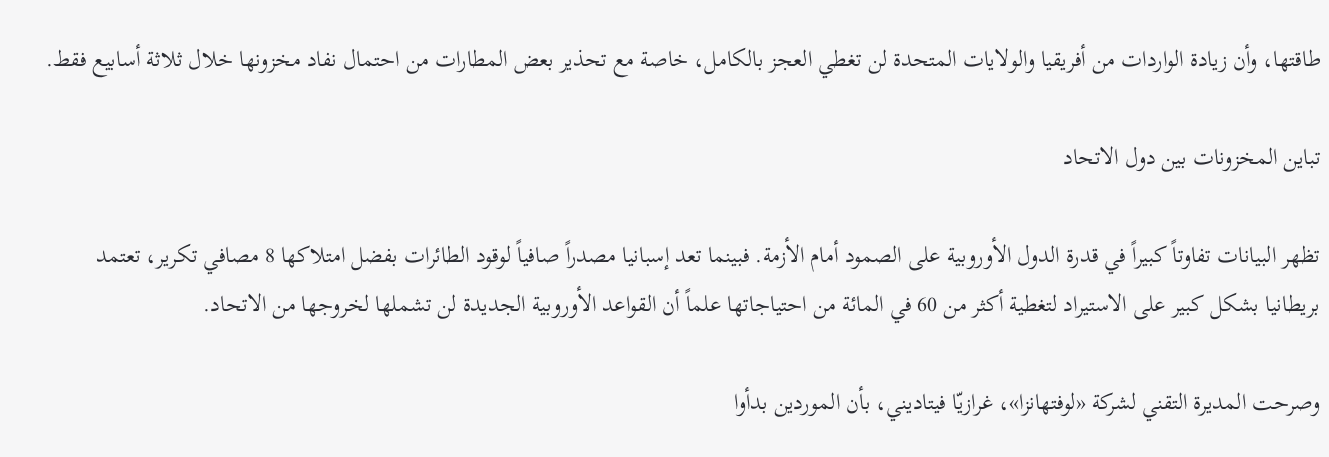طاقتها، وأن زيادة الواردات من أفريقيا والولايات المتحدة لن تغطي العجز بالكامل، خاصة مع تحذير بعض المطارات من احتمال نفاد مخزونها خلال ثلاثة أسابيع فقط.

تباين المخزونات بين دول الاتحاد

تظهر البيانات تفاوتاً كبيراً في قدرة الدول الأوروبية على الصمود أمام الأزمة. فبينما تعد إسبانيا مصدراً صافياً لوقود الطائرات بفضل امتلاكها 8 مصافي تكرير، تعتمد بريطانيا بشكل كبير على الاستيراد لتغطية أكثر من 60 في المائة من احتياجاتها علماً أن القواعد الأوروبية الجديدة لن تشملها لخروجها من الاتحاد.

وصرحت المديرة التقني لشركة «لوفتهانزا»، غرازيّا فيتاديني، بأن الموردين بدأوا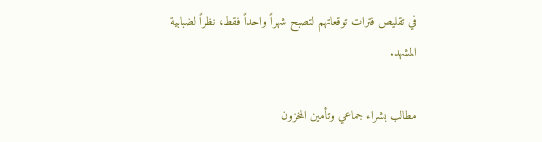في تقليص فترات توقعاتهم لتصبح شهراً واحداً فقط، نظراً لضبابية المشهد.

مطالب بشراء جماعي وتأمين المخزون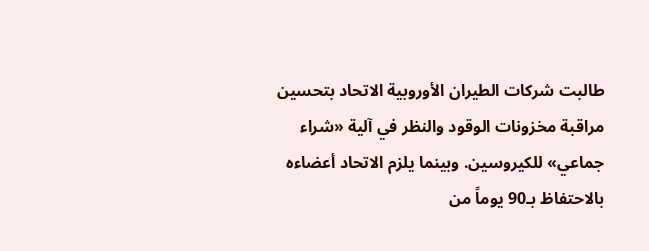طالبت شركات الطيران الأوروبية الاتحاد بتحسين مراقبة مخزونات الوقود والنظر في آلية «شراء جماعي» للكيروسين. وبينما يلزم الاتحاد أعضاءه بالاحتفاظ بـ90 يوماً من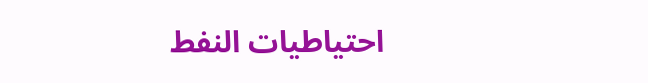احتياطيات النفط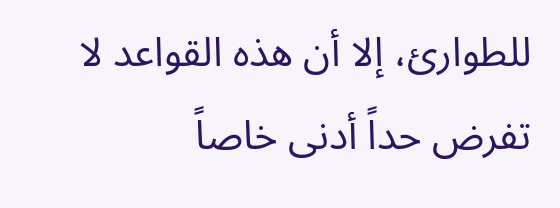للطوارئ، إلا أن هذه القواعد لا تفرض حداً أدنى خاصاً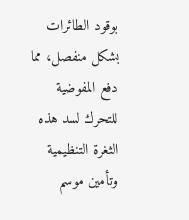بوقود الطائرات بشكل منفصل، مما دفع المفوضية للتحرك لسد هذه الثغرة التنظيمية وتأمين موسم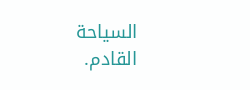السياحة القادم.